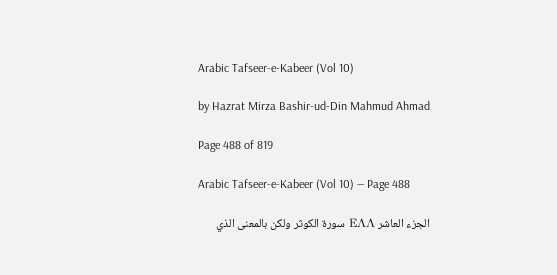Arabic Tafseer-e-Kabeer (Vol 10)

by Hazrat Mirza Bashir-ud-Din Mahmud Ahmad

Page 488 of 819

Arabic Tafseer-e-Kabeer (Vol 10) — Page 488

الجزء العاشر ΕΛΛ سورة الكوثر ولكن بالمعنى الذي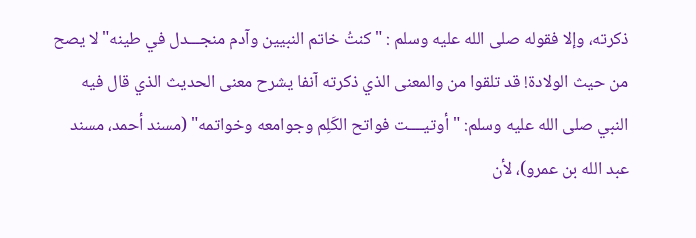ذكرته، وإلا فقوله صلى الله عليه وسلم : "كنتُ خاتم النبيين وآدم منجـــدل في طينه" لا يصح من حيث الولادة! قد تلقوا من والمعنى الذي ذكرته آنفا يشرح معنى الحديث الذي قال فيه النبي صلى الله عليه وسلم: "أوتيــــت فواتح الكَلِم وجوامعه وخواتمه" (مسند أحمد، مسند عبد الله بن عمرو)، لأن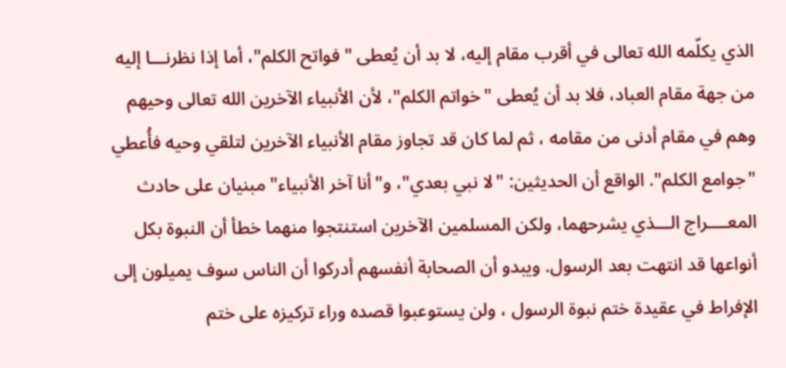الذي يكلّمه الله تعالى في أقرب مقام إليه، لا بد أن يُعطى "فواتح الكلم"، أما إذا نظرنـــا إليه من جهة مقام العباد، فلا بد أن يُعطى "خواتم الكلم"، لأن الأنبياء الآخرين الله تعالى وحيهم وهم في مقام أدنى من مقامه ، ثم لما كان قد تجاوز مقام الأنبياء الآخرين لتلقي وحيه فأُعطي "جوامع الكلم". الواقع أن الحديثين: "لا نبي بعدي"، و"أنا آخر الأنبياء" مبنيان على حادث المعــــراج الـــذي يشرحهما، ولكن المسلمين الآخرين استنتجوا منهما خطأ أن النبوة بكل أنواعها قد انتهت بعد الرسول. ويبدو أن الصحابة أنفسهم أدركوا أن الناس سوف يميلون إلى الإفراط في عقيدة ختم نبوة الرسول ، ولن يستوعبوا قصده وراء تركيزه على ختم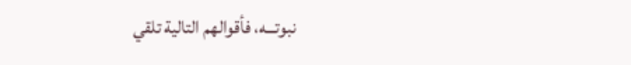نبوتـــه، فأقوالهم التالية تلقي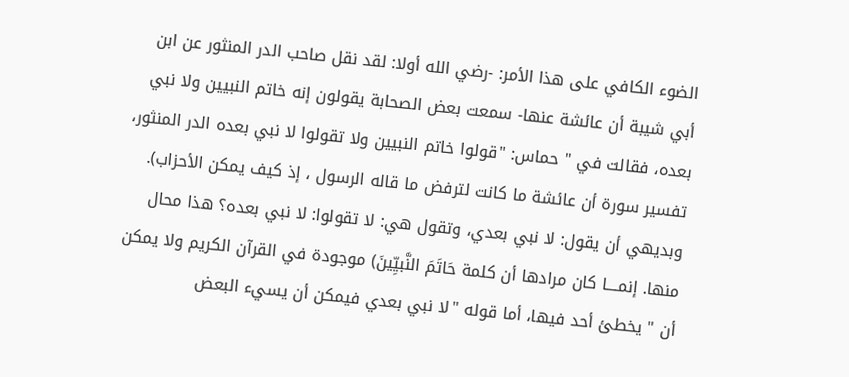الضوء الكافي على هذا الأمر: -رضي الله أولا: لقد نقل صاحب الدر المنثور عن ابن أبي شيبة أن عائشة عنها- سمعت بعض الصحابة يقولون إنه خاتم النبيين ولا نبي بعده، فقالت في " حماس: "قولوا خاتم النبيين ولا تقولوا لا نبي بعده الدر المنثور، تفسير سورة أن عائشة ما كانت لترفض ما قاله الرسول ، إذ كيف يمكن الأحزاب). وبديهي أن يقول: لا نبي بعدي، وتقول هي: لا تقولوا: لا نبي بعده؟ هذا محال منها. إنمــــا كان مرادها أن كلمة حَاتَمَ النَّبيِّينَ) موجودة في القرآن الكريم ولا يمكن أن " يخطئ أحد فيها، أما قوله "لا نبي بعدي فيمكن أن يسيء البعض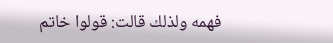فهمه ولذلك قالت: قولوا خاتم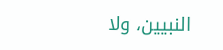النبيين، ولا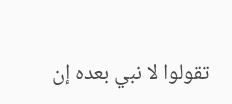تقولوا لا نبي بعده إن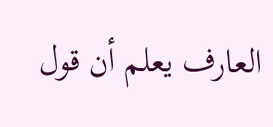العارف يعلم أن قول